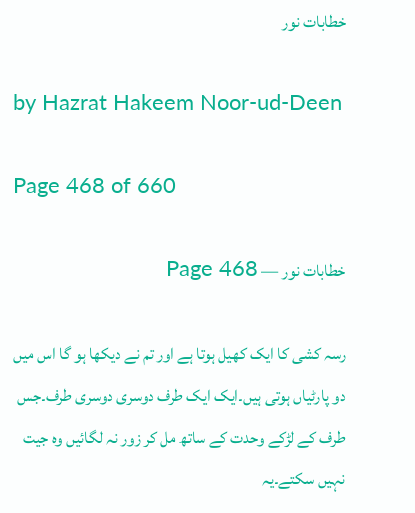خطابات نور

by Hazrat Hakeem Noor-ud-Deen

Page 468 of 660

خطابات نور — Page 468

رسہ کشی کا ایک کھیل ہوتا ہے اور تم نے دیکھا ہو گا اس میں دو پارٹیاں ہوتی ہیں۔ایک ایک طرف دوسری دوسری طرف۔جس طرف کے لڑکے وحدت کے ساتھ مل کر زور نہ لگائیں وہ جیت نہیں سکتے۔یہ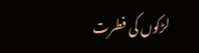لڑکوں کی فطرت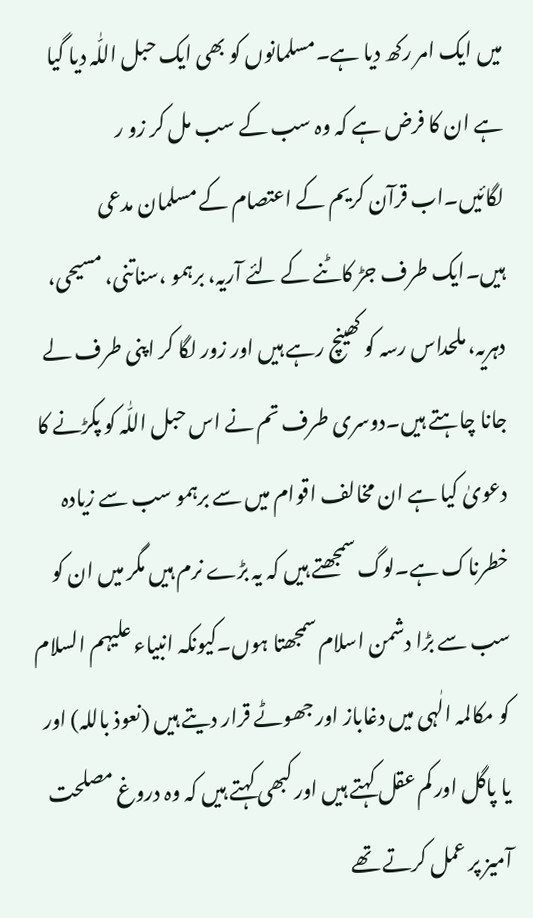میں ایک امر رکھ دیا ہے۔مسلمانوں کو بھی ایک حبل اللّٰہ دیا گیا ہے ان کا فرض ہے کہ وہ سب کے سب مل کر زو ر لگائیں۔اب قرآن کریم کے اعتصام کے مسلمان مدعی ہیں۔ایک طرف جڑ کاٹنے کے لئے آریہ، برہمو ،سناتنی، مسیحی، دہریہ، ملحداس رسہ کو کھینچ رہے ہیں اور زور لگا کر اپنی طرف لے جانا چاہتے ہیں۔دوسری طرف تم نے اس حبل اللّٰہ کو پکڑنے کا دعویٰ کیا ہے ان مخالف اقوام میں سے برہمو سب سے زیادہ خطرناک ہے۔لوگ سمجھتے ہیں کہ یہ بڑے نرم ہیں مگر میں ان کو سب سے بڑا دشمن اسلام سمجھتا ہوں۔کیونکہ انبیاء علیہم السلام کو مکالمہ الٰہی میں دغاباز اور جھوٹے قرار دیتے ہیں (نعوذ باللہ) اور یا پاگل اور کم عقل کہتے ہیں اور کبھی کہتے ہیں کہ وہ دروغ مصلحت آمیز پر عمل کرتے تھے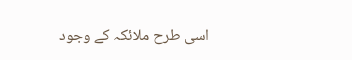اسی طرح ملائکہ کے وجود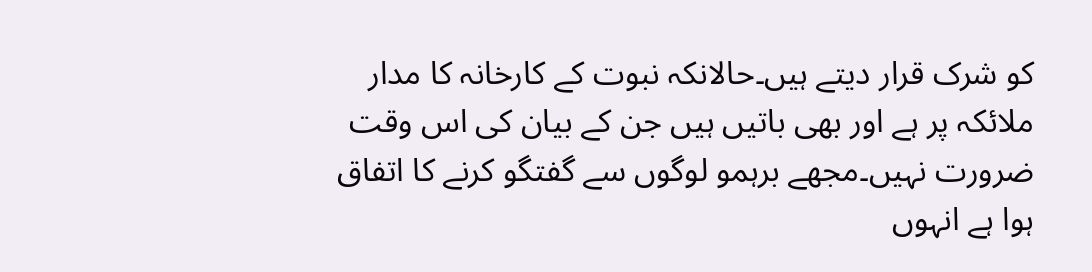کو شرک قرار دیتے ہیں۔حالانکہ نبوت کے کارخانہ کا مدار ملائکہ پر ہے اور بھی باتیں ہیں جن کے بیان کی اس وقت ضرورت نہیں۔مجھے برہمو لوگوں سے گفتگو کرنے کا اتفاق ہوا ہے انہوں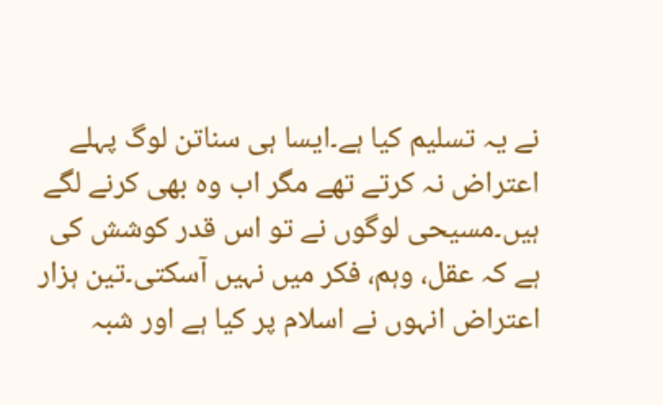نے یہ تسلیم کیا ہے۔ایسا ہی سناتن لوگ پہلے اعتراض نہ کرتے تھے مگر اب وہ بھی کرنے لگے ہیں۔مسیحی لوگوں نے تو اس قدر کوشش کی ہے کہ عقل، وہم، فکر میں نہیں آسکتی۔تین ہزار اعتراض انہوں نے اسلام پر کیا ہے اور شبہ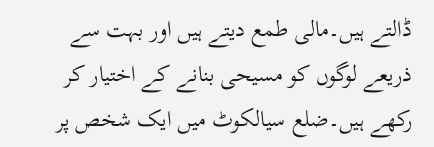ڈالتے ہیں۔مالی طمع دیتے ہیں اور بہت سے ذریعے لوگوں کو مسیحی بنانے کے اختیار کر رکھے ہیں۔ضلع سیالکوٹ میں ایک شخص پر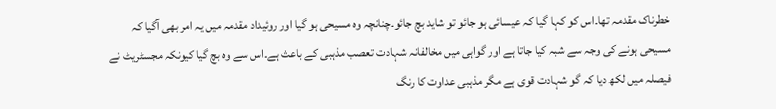خطرناک مقدمہ تھا۔اس کو کہا گیا کہ عیسائی ہو جائو تو شاید بچ جائو۔چنانچہ وہ مسیحی ہو گیا اور روئیداد مقدمہ میں یہ امر بھی آگیا کہ مسیحی ہونے کی وجہ سے شبہ کیا جاتا ہے اور گواہی میں مخالفانہ شہادت تعصب مذہبی کے باعث ہے۔اس سے وہ بچ گیا کیونکہ مجسٹریٹ نے فیصلہ میں لکھ دیا کہ گو شہادت قوی ہے مگر مذہبی عداوت کا رنگ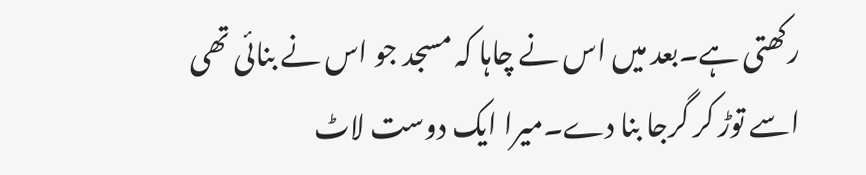رکھتی ہے۔بعد میں اس نے چاہا کہ مسجد جو اس نے بنائی تھی اسے توڑ کر گرجا بنا دے۔میرا ایک دوست لاٹ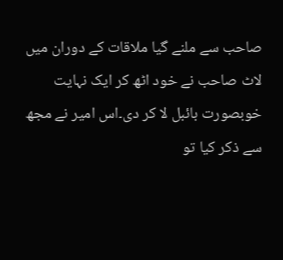صاحب سے ملنے گیا ملاقات کے دوران میں لاٹ صاحب نے خود اٹھ کر ایک نہایت خوبصورت بائبل لا کر دی۔اس امیر نے مجھ سے ذکر کیا تو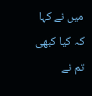میں نے کہا کہ کیا کبھی تم نے